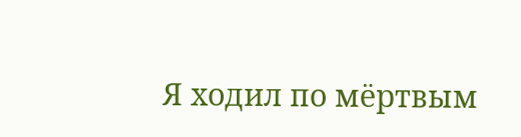Я ходил по мёртвым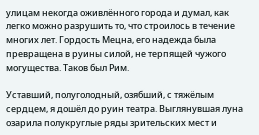улицам некогда оживлённого города и думал, как легко можно разрушить то, что строилось в течение многих лет. Гордость Мецна, его надежда была превращена в руины силой, не терпящей чужого могущества. Таков был Рим.

Уставший, полуголодный, озябший, с тяжёлым сердцем, я дошёл до руин театра. Выглянувшая луна озарила полукруглые ряды зрительских мест и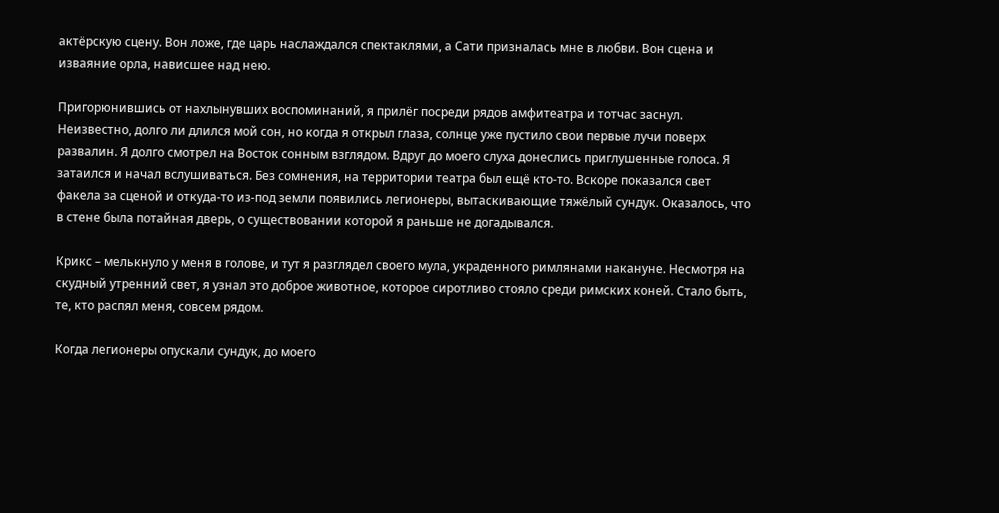актёрскую сцену. Вон ложе, где царь наслаждался спектаклями, а Сати призналась мне в любви. Вон сцена и изваяние орла, нависшее над нею.

Пригорюнившись от нахлынувших воспоминаний, я прилёг посреди рядов амфитеатра и тотчас заснул. Неизвестно, долго ли длился мой сон, но когда я открыл глаза, солнце уже пустило свои первые лучи поверх развалин. Я долго смотрел на Восток сонным взглядом. Вдруг до моего слуха донеслись приглушенные голоса. Я затаился и начал вслушиваться. Без сомнения, на территории театра был ещё кто-то. Вскоре показался свет факела за сценой и откуда-то из-под земли появились легионеры, вытаскивающие тяжёлый сундук. Оказалось, что в стене была потайная дверь, о существовании которой я раньше не догадывался.

Крикс – мелькнуло у меня в голове, и тут я разглядел своего мула, украденного римлянами накануне. Несмотря на скудный утренний свет, я узнал это доброе животное, которое сиротливо стояло среди римских коней. Стало быть, те, кто распял меня, совсем рядом.

Когда легионеры опускали сундук, до моего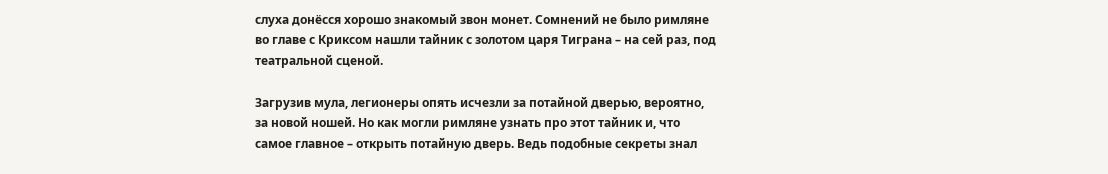слуха донёсся хорошо знакомый звон монет. Сомнений не было римляне во главе с Криксом нашли тайник с золотом царя Тиграна – на сей раз, под театральной сценой.

Загрузив мула, легионеры опять исчезли за потайной дверью, вероятно, за новой ношей. Но как могли римляне узнать про этот тайник и, что самое главное – открыть потайную дверь. Ведь подобные секреты знал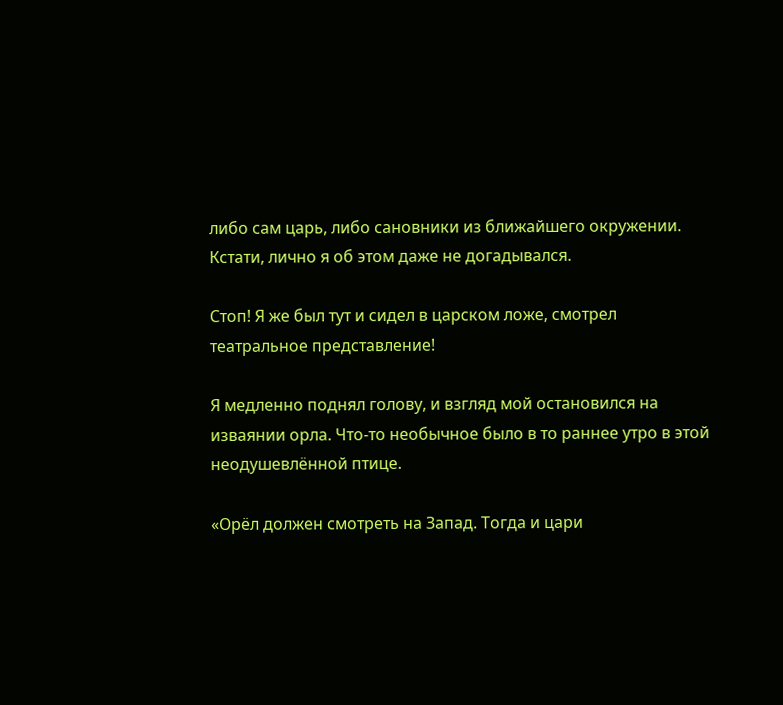либо сам царь, либо сановники из ближайшего окружении. Кстати, лично я об этом даже не догадывался.

Стоп! Я же был тут и сидел в царском ложе, смотрел театральное представление!

Я медленно поднял голову, и взгляд мой остановился на изваянии орла. Что-то необычное было в то раннее утро в этой неодушевлённой птице.

«Орёл должен смотреть на Запад. Тогда и цари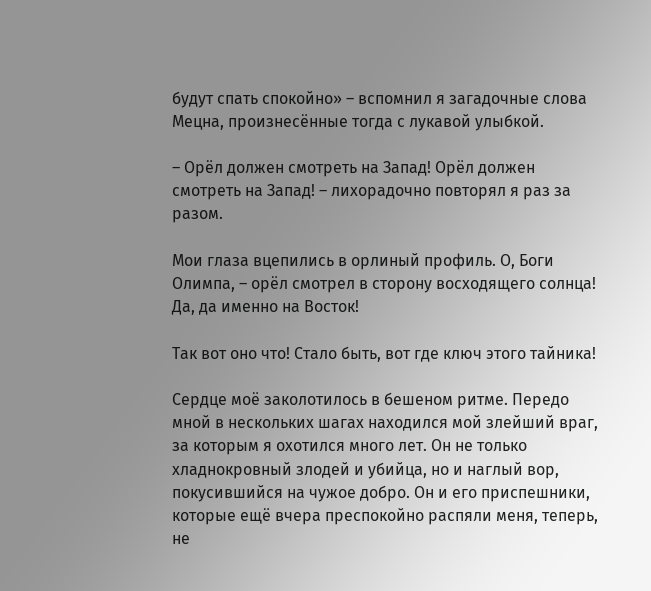будут спать спокойно» – вспомнил я загадочные слова Мецна, произнесённые тогда с лукавой улыбкой.

– Орёл должен смотреть на Запад! Орёл должен смотреть на Запад! – лихорадочно повторял я раз за разом.

Мои глаза вцепились в орлиный профиль. О, Боги Олимпа, – орёл смотрел в сторону восходящего солнца! Да, да именно на Восток!

Так вот оно что! Стало быть, вот где ключ этого тайника!

Сердце моё заколотилось в бешеном ритме. Передо мной в нескольких шагах находился мой злейший враг, за которым я охотился много лет. Он не только хладнокровный злодей и убийца, но и наглый вор, покусившийся на чужое добро. Он и его приспешники, которые ещё вчера преспокойно распяли меня, теперь, не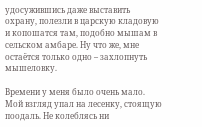удосужившись даже выставить охрану, полезли в царскую кладовую и копошатся там, подобно мышам в сельском амбаре. Ну что же, мне остаётся только одно – захлопнуть мышеловку.

Времени у меня было очень мало. Мой взгляд упал на лесенку, стоящую поодаль. Не колеблясь ни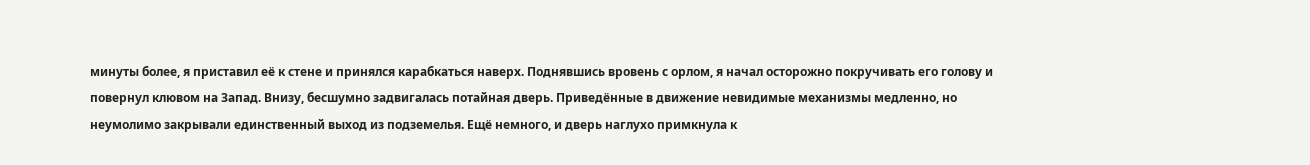минуты более, я приставил её к стене и принялся карабкаться наверх. Поднявшись вровень с орлом, я начал осторожно покручивать его голову и повернул клювом на Запад. Внизу, бесшумно задвигалась потайная дверь. Приведённые в движение невидимые механизмы медленно, но неумолимо закрывали единственный выход из подземелья. Ещё немного, и дверь наглухо примкнула к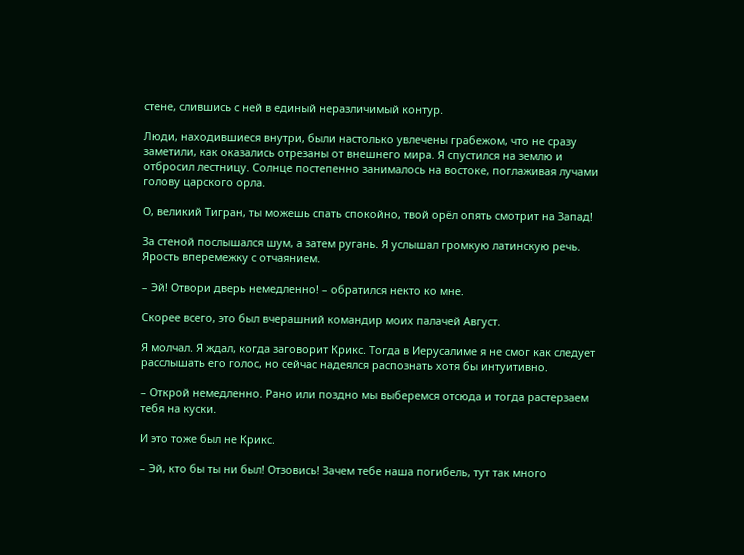стене, слившись с ней в единый неразличимый контур.

Люди, находившиеся внутри, были настолько увлечены грабежом, что не сразу заметили, как оказались отрезаны от внешнего мира. Я спустился на землю и отбросил лестницу. Солнце постепенно занималось на востоке, поглаживая лучами голову царского орла.

О, великий Тигран, ты можешь спать спокойно, твой орёл опять смотрит на Запад!

За стеной послышался шум, а затем ругань. Я услышал громкую латинскую речь. Ярость вперемежку с отчаянием.

– Эй! Отвори дверь немедленно! – обратился некто ко мне.

Скорее всего, это был вчерашний командир моих палачей Август.

Я молчал. Я ждал, когда заговорит Крикс. Тогда в Иерусалиме я не смог как следует расслышать его голос, но сейчас надеялся распознать хотя бы интуитивно.

– Открой немедленно. Рано или поздно мы выберемся отсюда и тогда растерзаем тебя на куски.

И это тоже был не Крикс.

– Эй, кто бы ты ни был! Отзовись! Зачем тебе наша погибель, тут так много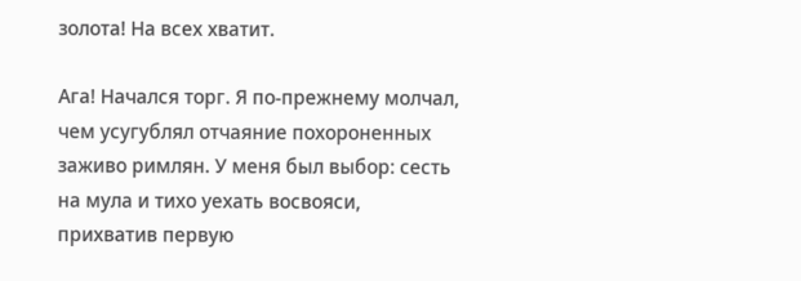золота! На всех хватит.

Ага! Начался торг. Я по-прежнему молчал, чем усугублял отчаяние похороненных заживо римлян. У меня был выбор: сесть на мула и тихо уехать восвояси, прихватив первую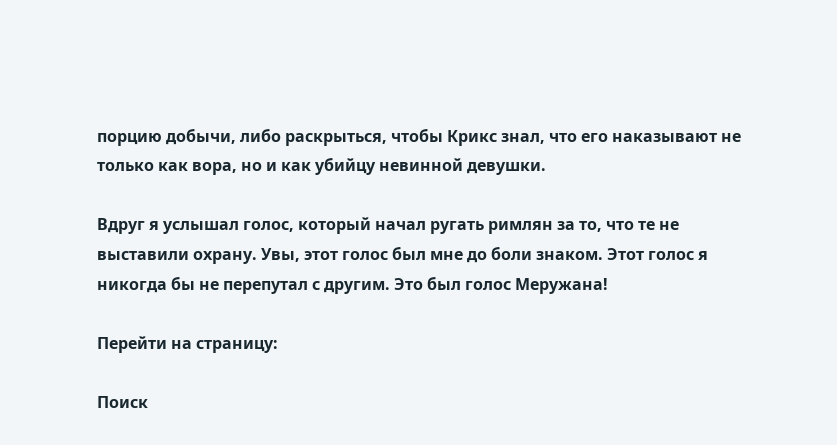порцию добычи, либо раскрыться, чтобы Крикс знал, что его наказывают не только как вора, но и как убийцу невинной девушки.

Вдруг я услышал голос, который начал ругать римлян за то, что те не выставили охрану. Увы, этот голос был мне до боли знаком. Этот голос я никогда бы не перепутал с другим. Это был голос Меружана!

Перейти на страницу:

Поиск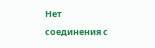Нет соединения с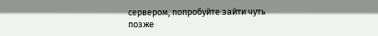сервером, попробуйте зайти чуть позже